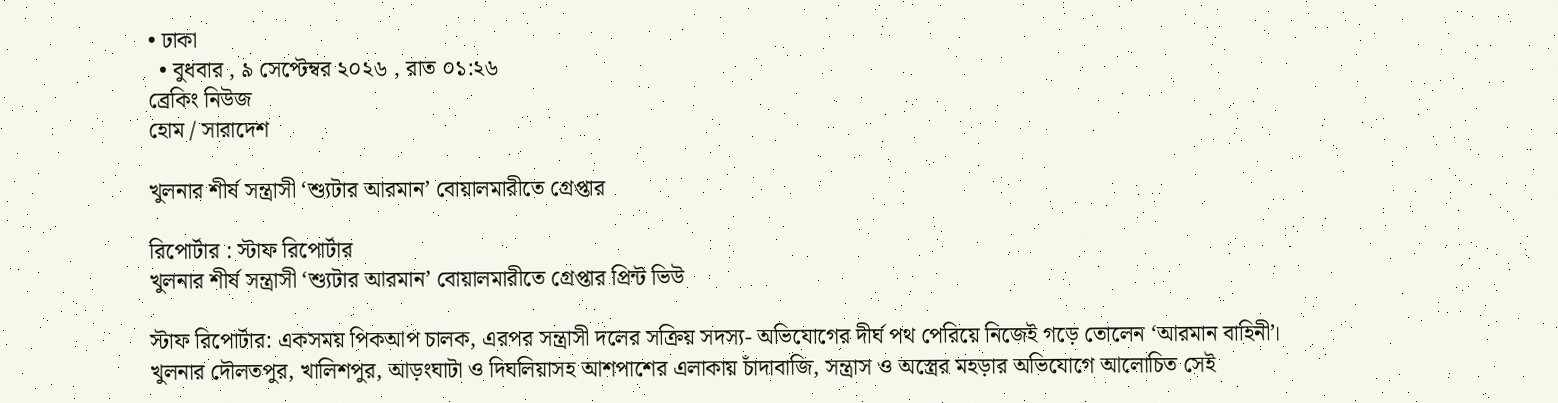• ঢাকা
  • বুধবার , ৯ সেপ্টেম্বর ২০২৬ , রাত ০১:২৬
ব্রেকিং নিউজ
হোম / সারাদেশ

খুলনার শীর্ষ সন্ত্রাসী ‘শ্যুটার আরমান’ বোয়ালমারীতে গ্রেপ্তার

রিপোর্টার : স্টাফ রিপোর্টার
খুলনার শীর্ষ সন্ত্রাসী ‘শ্যুটার আরমান’ বোয়ালমারীতে গ্রেপ্তার প্রিন্ট ভিউ

স্টাফ রিপোর্টার: একসময় পিকআপ চালক, এরপর সন্ত্রাসী দলের সক্রিয় সদস্য- অভিযোগের দীর্ঘ পথ পেরিয়ে নিজেই গড়ে তোলেন ‘আরমান বাহিনী’। খুলনার দৌলতপুর, খালিশপুর, আড়ংঘাটা ও দিঘলিয়াসহ আশপাশের এলাকায় চাঁদাবাজি, সন্ত্রাস ও অস্ত্রের মহড়ার অভিযোগে আলোচিত সেই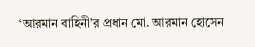‘আরমান বাহিনী’র প্রধান মো. আরমান হোসেন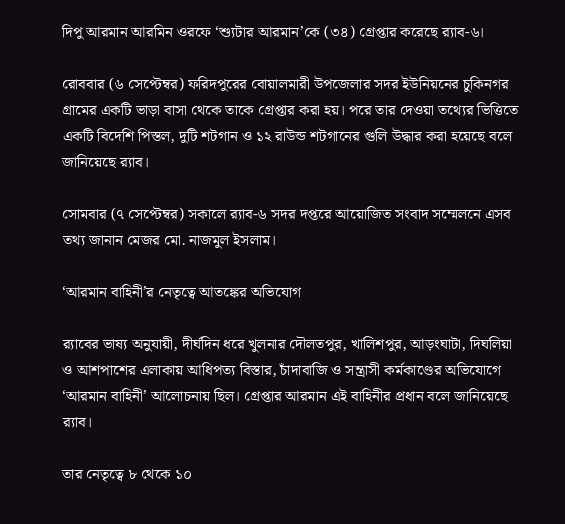দিপু আরমান আরমিন ওরফে ‘শ্যুটার আরমান’কে (৩৪) গ্রেপ্তার করেছে র‍্যাব-৬।

রোববার (৬ সেপ্টেম্বর) ফরিদপুরের বোয়ালমারী উপজেলার সদর ইউনিয়নের চুকিনগর গ্রামের একটি ভাড়া বাসা থেকে তাকে গ্রেপ্তার করা হয়। পরে তার দেওয়া তথ্যের ভিত্তিতে একটি বিদেশি পিস্তল, দুটি শটগান ও ১২ রাউন্ড শটগানের গুলি উদ্ধার করা হয়েছে বলে জানিয়েছে র‍্যাব।

সোমবার (৭ সেপ্টেম্বর) সকালে র‍্যাব-৬ সদর দপ্তরে আয়োজিত সংবাদ সম্মেলনে এসব তথ্য জানান মেজর মো. নাজমুল ইসলাম।

‘আরমান বাহিনী’র নেতৃত্বে আতঙ্কের অভিযোগ

র‍্যাবের ভাষ্য অনুযায়ী, দীর্ঘদিন ধরে খুলনার দৌলতপুর, খালিশপুর, আড়ংঘাটা, দিঘলিয়া ও আশপাশের এলাকায় আধিপত্য বিস্তার, চাঁদাবাজি ও সন্ত্রাসী কর্মকাণ্ডের অভিযোগে ‘আরমান বাহিনী’ আলোচনায় ছিল। গ্রেপ্তার আরমান এই বাহিনীর প্রধান বলে জানিয়েছে র‍্যাব।

তার নেতৃত্বে ৮ থেকে ১০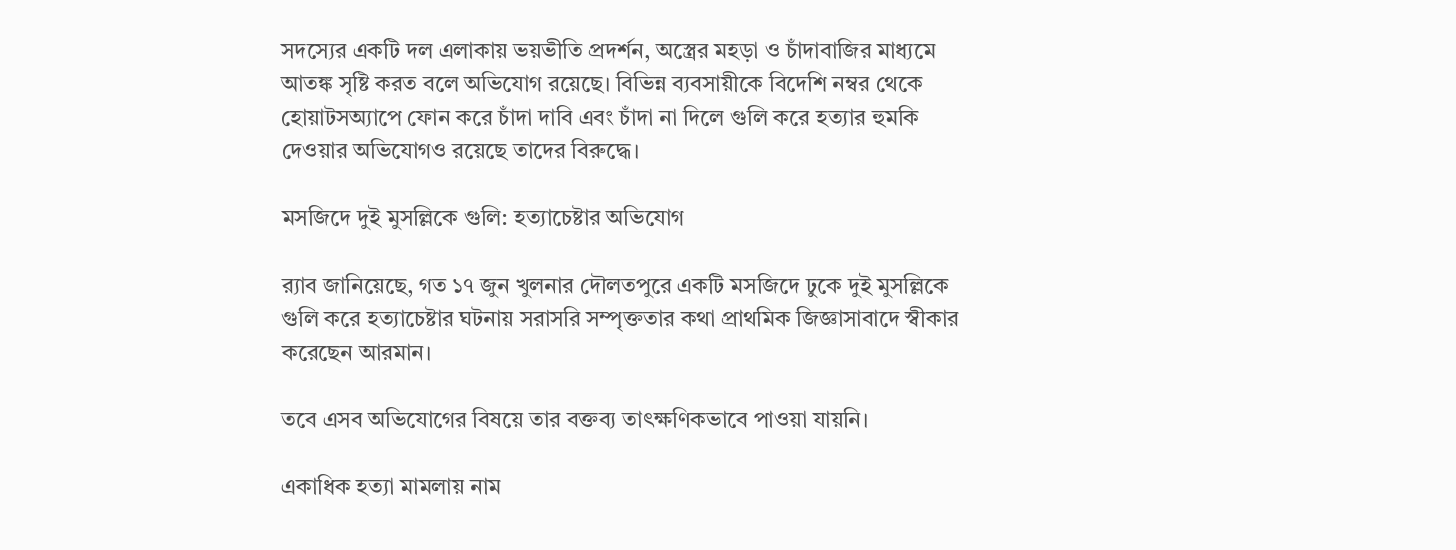সদস্যের একটি দল এলাকায় ভয়ভীতি প্রদর্শন, অস্ত্রের মহড়া ও চাঁদাবাজির মাধ্যমে আতঙ্ক সৃষ্টি করত বলে অভিযোগ রয়েছে। বিভিন্ন ব্যবসায়ীকে বিদেশি নম্বর থেকে হোয়াটসঅ্যাপে ফোন করে চাঁদা দাবি এবং চাঁদা না দিলে গুলি করে হত্যার হুমকি দেওয়ার অভিযোগও রয়েছে তাদের বিরুদ্ধে।

মসজিদে দুই মুসল্লিকে গুলি: হত্যাচেষ্টার অভিযোগ

র‍্যাব জানিয়েছে, গত ১৭ জুন খুলনার দৌলতপুরে একটি মসজিদে ঢুকে দুই মুসল্লিকে গুলি করে হত্যাচেষ্টার ঘটনায় সরাসরি সম্পৃক্ততার কথা প্রাথমিক জিজ্ঞাসাবাদে স্বীকার করেছেন আরমান।

তবে এসব অভিযোগের বিষয়ে তার বক্তব্য তাৎক্ষণিকভাবে পাওয়া যায়নি।

একাধিক হত্যা মামলায় নাম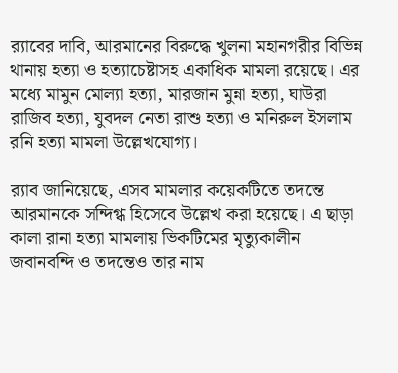র‍্যাবের দাবি, আরমানের বিরুদ্ধে খুলনা মহানগরীর বিভিন্ন থানায় হত্যা ও হত্যাচেষ্টাসহ একাধিক মামলা রয়েছে। এর মধ্যে মামুন মোল্যা হত্যা, মারজান মুন্না হত্যা, ঘাউরা রাজিব হত্যা, যুবদল নেতা রাশু হত্যা ও মনিরুল ইসলাম রনি হত্যা মামলা উল্লেখযোগ্য।

র‍্যাব জানিয়েছে, এসব মামলার কয়েকটিতে তদন্তে আরমানকে সন্দিগ্ধ হিসেবে উল্লেখ করা হয়েছে। এ ছাড়া কালা রানা হত্যা মামলায় ভিকটিমের মৃত্যুকালীন জবানবন্দি ও তদন্তেও তার নাম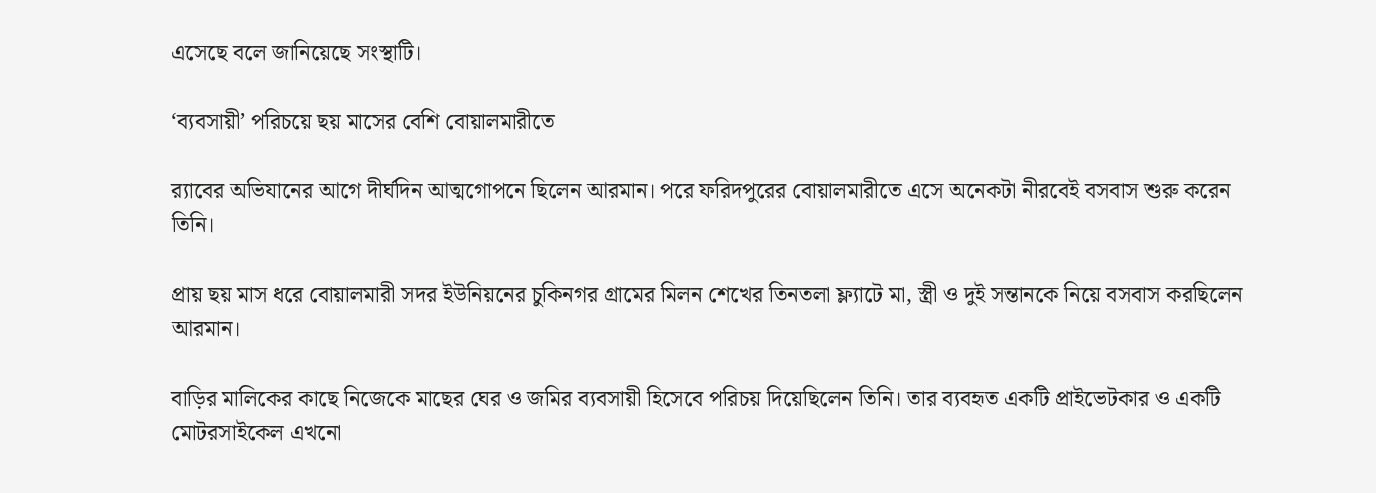এসেছে বলে জানিয়েছে সংস্থাটি।

‘ব্যবসায়ী’ পরিচয়ে ছয় মাসের বেশি বোয়ালমারীতে

র‍্যাবের অভিযানের আগে দীর্ঘদিন আত্মগোপনে ছিলেন আরমান। পরে ফরিদপুরের বোয়ালমারীতে এসে অনেকটা নীরবেই বসবাস শুরু করেন তিনি।

প্রায় ছয় মাস ধরে বোয়ালমারী সদর ইউনিয়নের চুকিনগর গ্রামের মিলন শেখের তিনতলা ফ্ল্যাটে মা, স্ত্রী ও দুই সন্তানকে নিয়ে বসবাস করছিলেন আরমান।

বাড়ির মালিকের কাছে নিজেকে মাছের ঘের ও জমির ব্যবসায়ী হিসেবে পরিচয় দিয়েছিলেন তিনি। তার ব্যবহৃত একটি প্রাইভেটকার ও একটি মোটরসাইকেল এখনো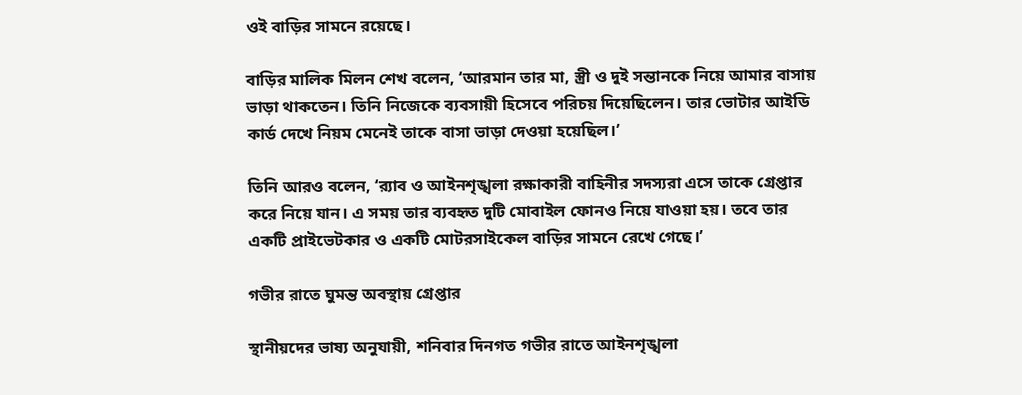ওই বাড়ির সামনে রয়েছে।

বাড়ির মালিক মিলন শেখ বলেন, ‘আরমান তার মা, স্ত্রী ও দুই সন্তানকে নিয়ে আমার বাসায় ভাড়া থাকতেন। তিনি নিজেকে ব্যবসায়ী হিসেবে পরিচয় দিয়েছিলেন। তার ভোটার আইডি কার্ড দেখে নিয়ম মেনেই তাকে বাসা ভাড়া দেওয়া হয়েছিল।’

তিনি আরও বলেন, ‘র‍্যাব ও আইনশৃঙ্খলা রক্ষাকারী বাহিনীর সদস্যরা এসে তাকে গ্রেপ্তার করে নিয়ে যান। এ সময় তার ব্যবহৃত দুটি মোবাইল ফোনও নিয়ে যাওয়া হয়। তবে তার একটি প্রাইভেটকার ও একটি মোটরসাইকেল বাড়ির সামনে রেখে গেছে।’

গভীর রাতে ঘুমন্ত অবস্থায় গ্রেপ্তার

স্থানীয়দের ভাষ্য অনুযায়ী, শনিবার দিনগত গভীর রাতে আইনশৃঙ্খলা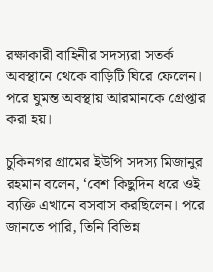রক্ষাকারী বাহিনীর সদস্যরা সতর্ক অবস্থানে থেকে বাড়িটি ঘিরে ফেলেন। পরে ঘুমন্ত অবস্থায় আরমানকে গ্রেপ্তার করা হয়।

চুকিনগর গ্রামের ইউপি সদস্য মিজানুর রহমান বলেন, ‘বেশ কিছুদিন ধরে ওই ব্যক্তি এখানে বসবাস করছিলেন। পরে জানতে পারি, তিনি বিভিন্ন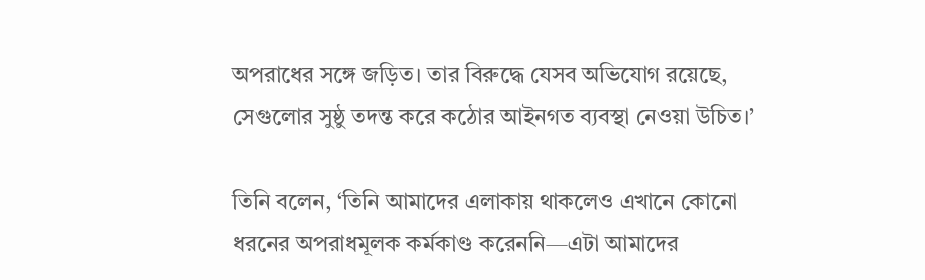অপরাধের সঙ্গে জড়িত। তার বিরুদ্ধে যেসব অভিযোগ রয়েছে, সেগুলোর সুষ্ঠু তদন্ত করে কঠোর আইনগত ব্যবস্থা নেওয়া উচিত।’

তিনি বলেন, ‘তিনি আমাদের এলাকায় থাকলেও এখানে কোনো ধরনের অপরাধমূলক কর্মকাণ্ড করেননি—এটা আমাদের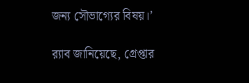জন্য সৌভাগ্যের বিষয়।’

র‍্যাব জানিয়েছে, গ্রেপ্তার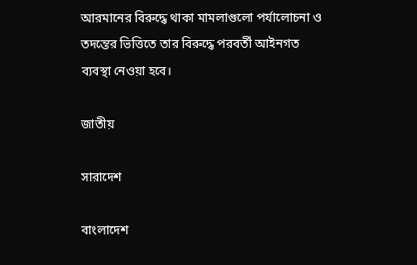আরমানের বিরুদ্ধে থাকা মামলাগুলো পর্যালোচনা ও তদন্তের ভিত্তিতে তার বিরুদ্ধে পরবর্তী আইনগত ব্যবস্থা নেওয়া হবে।

জাতীয়

সারাদেশ

বাংলাদেশ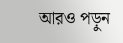আরও পড়ুন